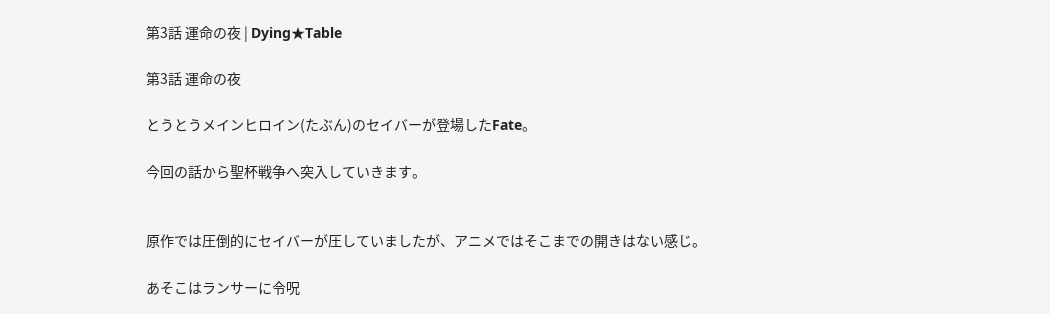第3話 運命の夜 | Dying★Table

第3話 運命の夜

とうとうメインヒロイン(たぶん)のセイバーが登場したFate。

今回の話から聖杯戦争へ突入していきます。


原作では圧倒的にセイバーが圧していましたが、アニメではそこまでの開きはない感じ。

あそこはランサーに令呪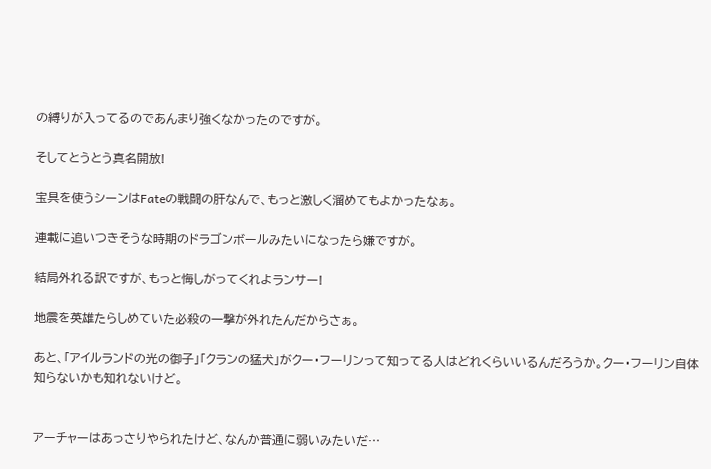の縛りが入ってるのであんまり強くなかったのですが。

そしてとうとう真名開放!

宝具を使うシーンはFateの戦闘の肝なんで、もっと激しく溜めてもよかったなぁ。

連載に追いつきそうな時期のドラゴンボールみたいになったら嫌ですが。

結局外れる訳ですが、もっと悔しがってくれよランサー!

地震を英雄たらしめていた必殺の一撃が外れたんだからさぁ。

あと、「アイルランドの光の御子」「クランの猛犬」がクー・フーリンって知ってる人はどれくらいいるんだろうか。クー・フーリン自体知らないかも知れないけど。


アーチャーはあっさりやられたけど、なんか普通に弱いみたいだ…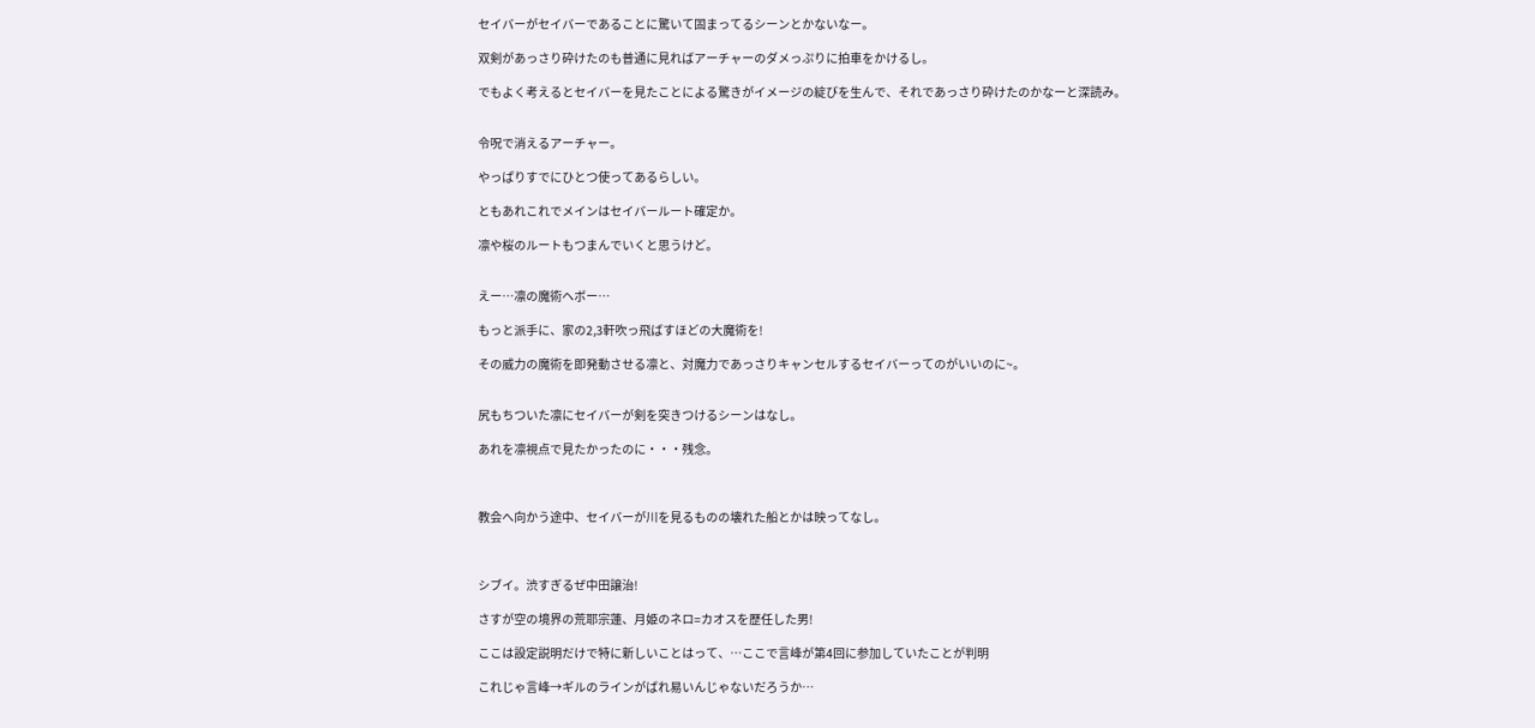セイバーがセイバーであることに驚いて固まってるシーンとかないなー。

双剣があっさり砕けたのも普通に見ればアーチャーのダメっぷりに拍車をかけるし。

でもよく考えるとセイバーを見たことによる驚きがイメージの綻びを生んで、それであっさり砕けたのかなーと深読み。


令呪で消えるアーチャー。

やっぱりすでにひとつ使ってあるらしい。

ともあれこれでメインはセイバールート確定か。

凛や桜のルートもつまんでいくと思うけど。


えー…凛の魔術ヘボー…

もっと派手に、家の2,3軒吹っ飛ばすほどの大魔術を!

その威力の魔術を即発動させる凛と、対魔力であっさりキャンセルするセイバーってのがいいのに~。


尻もちついた凛にセイバーが剣を突きつけるシーンはなし。

あれを凛視点で見たかったのに・・・残念。



教会へ向かう途中、セイバーが川を見るものの壊れた船とかは映ってなし。



シブイ。渋すぎるぜ中田譲治!

さすが空の境界の荒耶宗蓮、月姫のネロ=カオスを歴任した男!

ここは設定説明だけで特に新しいことはって、…ここで言峰が第4回に参加していたことが判明

これじゃ言峰→ギルのラインがばれ易いんじゃないだろうか…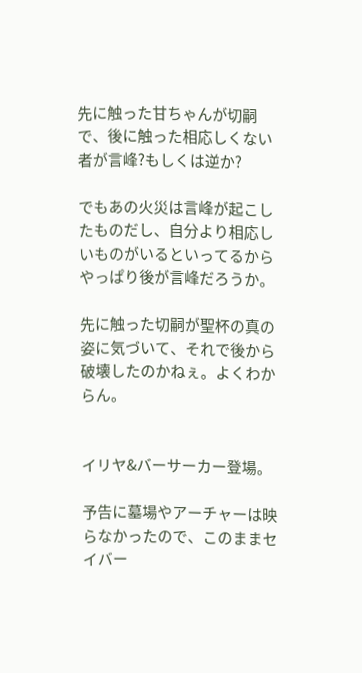先に触った甘ちゃんが切嗣で、後に触った相応しくない者が言峰?もしくは逆か?

でもあの火災は言峰が起こしたものだし、自分より相応しいものがいるといってるからやっぱり後が言峰だろうか。

先に触った切嗣が聖杯の真の姿に気づいて、それで後から破壊したのかねぇ。よくわからん。


イリヤ&バーサーカー登場。

予告に墓場やアーチャーは映らなかったので、このままセイバー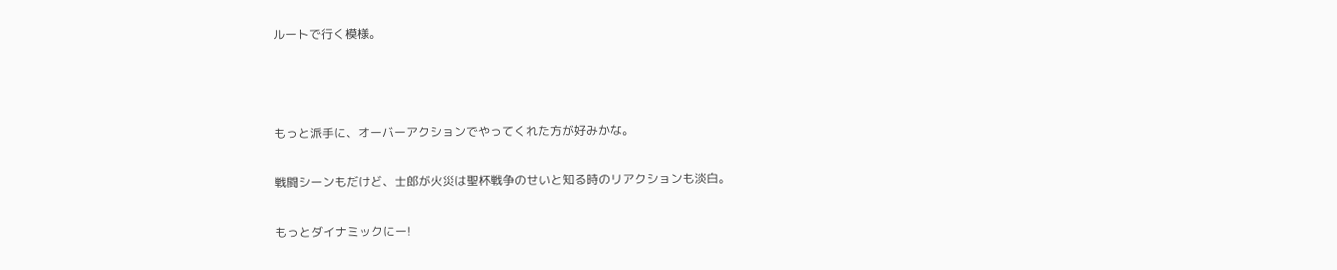ルートで行く模様。



もっと派手に、オーバーアクションでやってくれた方が好みかな。

戦闘シーンもだけど、士郎が火災は聖杯戦争のせいと知る時のリアクションも淡白。

もっとダイナミックにー!